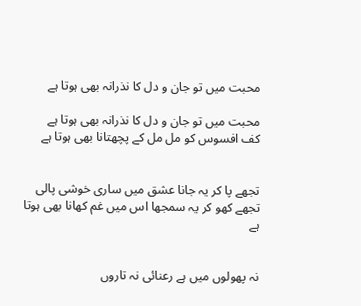محبت میں تو جان و دل کا نذرانہ بھی ہوتا ہے

محبت میں تو جان و دل کا نذرانہ بھی ہوتا ہے
کف افسوس کو مل مل کے پچھتانا بھی ہوتا ہے


تجھے پا کر یہ جانا عشق میں ساری خوشی پالی
تجھے کھو کر یہ سمجھا اس میں غم کھانا بھی ہوتا ہے


نہ پھولوں میں ہے رعنائی نہ تاروں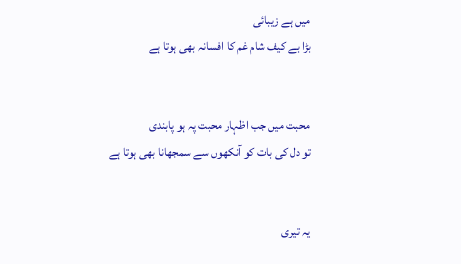میں ہے زیبائی
بڑا بے کیف شام غم کا افسانہ بھی ہوتا ہے


محبت میں جب اظہار محبت پہ ہو پابندی
تو دل کی بات کو آنکھوں سے سمجھانا بھی ہوتا ہے


یہ تیری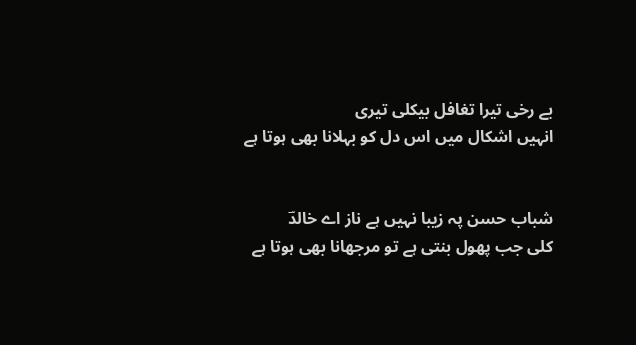بے رخی تیرا تغافل بیکلی تیری
انہیں اشکال میں اس دل کو بہلانا بھی ہوتا ہے


شباب حسن پہ زیبا نہیں ہے ناز اے خالدؔ
کلی جب پھول بنتی ہے تو مرجھانا بھی ہوتا ہے